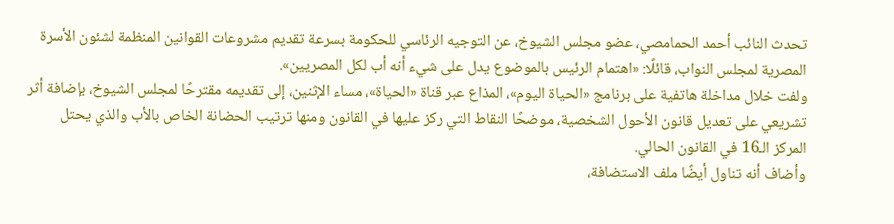تحدث النائب أحمد الحمامصي، عضو مجلس الشيوخ، عن التوجيه الرئاسي للحكومة بسرعة تقديم مشروعات القوانين المنظمة لشئون الأسرة المصرية لمجلس النواب، قائلًا: «اهتمام الرئيس بالموضوع يدل على شيء أنه أب لكل المصريين».
ولفت خلال مداخلة هاتفية على برنامج «الحياة اليوم»، المذاع عبر قناة «الحياة»، مساء الإثنين، إلى تقديمه مقترحًا لمجلس الشيوخ، بإضافة أثر تشريعي على تعديل قانون الأحول الشخصية، موضحًا النقاط التي ركز عليها في القانون ومنها ترتيب الحضانة الخاص بالأب والذي يحتل المركز الـ16 في القانون الحالي.
وأضاف أنه تناول أيضًا ملف الاستضافة،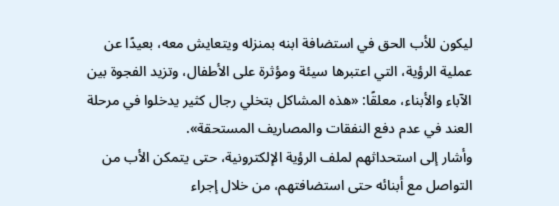ليكون للأب الحق في استضافة ابنه بمنزله ويتعايش معه، بعيدًا عن عملية الرؤية، التي اعتبرها سيئة ومؤثرة على الأطفال، وتزيد الفجوة بين الآباء والأبناء، معلقًا: «هذه المشاكل بتخلي رجال كثير يدخلوا في مرحلة العند في عدم دفع النفقات والمصاريف المستحقة».
وأشار إلى استحداثهم لملف الرؤية الإلكترونية، حتى يتمكن الأب من التواصل مع أبنائه حتى استضافتهم، من خلال إجراء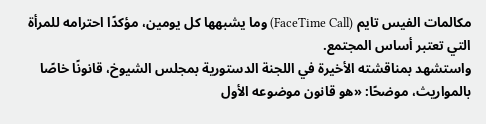مكالمات الفيس تايم (FaceTime Call) وما يشبهها كل يومين، مؤكدًا احترامه للمرأة التي تعتبر أساس المجتمع.
واستشهد بمناقشته الأخيرة في اللجنة الدستورية بمجلس الشيوخ، قانونًا خاصًا بالمواريث، موضحًا: «هو قانون موضوعه الأول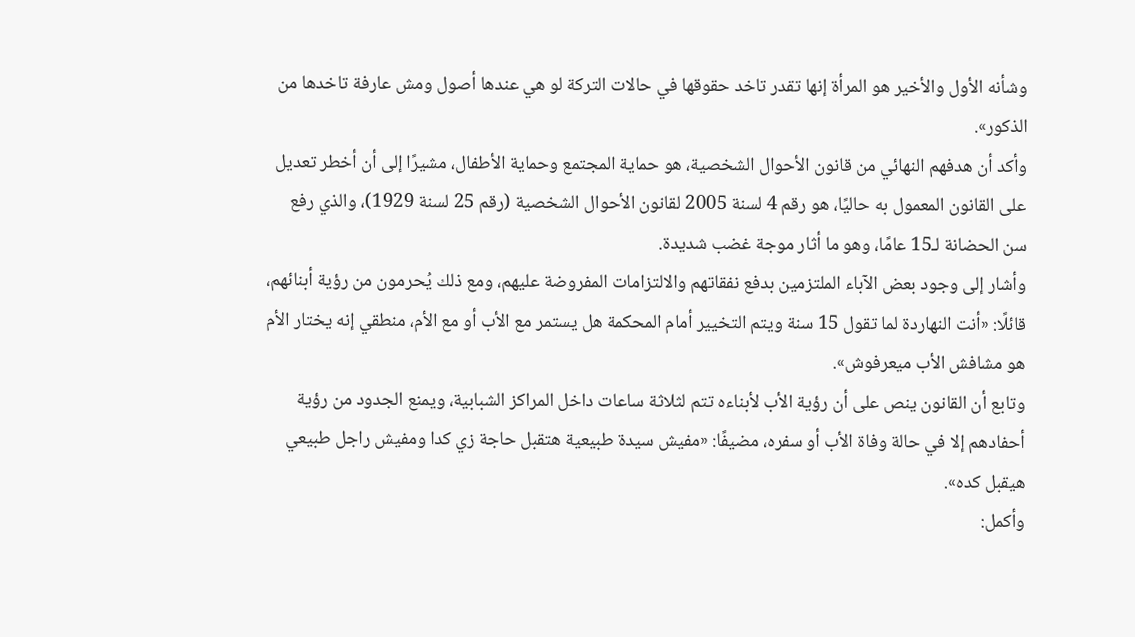وشأنه الأول والأخير هو المرأة إنها تقدر تاخد حقوقها في حالات التركة لو هي عندها أصول ومش عارفة تاخدها من الذكور».
وأكد أن هدفهم النهائي من قانون الأحوال الشخصية، هو حماية المجتمع وحماية الأطفال، مشيرًا إلى أن أخطر تعديل على القانون المعمول به حاليًا، هو رقم 4 لسنة 2005 لقانون الأحوال الشخصية (رقم 25 لسنة 1929)، والذي رفع سن الحضانة لـ15 عامًا، وهو ما أثار موجة غضب شديدة.
وأشار إلى وجود بعض الآباء الملتزمين بدفع نفقاتهم والالتزامات المفروضة عليهم، ومع ذلك يُحرمون من رؤية أبنائهم، قائلًا: «أنت النهاردة لما تقول 15 سنة ويتم التخيير أمام المحكمة هل يستمر مع الأب أو مع الأم، منطقي إنه يختار الأم هو مشافش الأب ميعرفوش».
وتابع أن القانون ينص على أن رؤية الأب لأبناءه تتم لثلاثة ساعات داخل المراكز الشبابية، ويمنع الجدود من رؤية أحفادهم إلا في حالة وفاة الأب أو سفره، مضيفًا: «مفيش سيدة طبيعية هتقبل حاجة زي كدا ومفيش راجل طبيعي هيقبل كده».
وأكمل: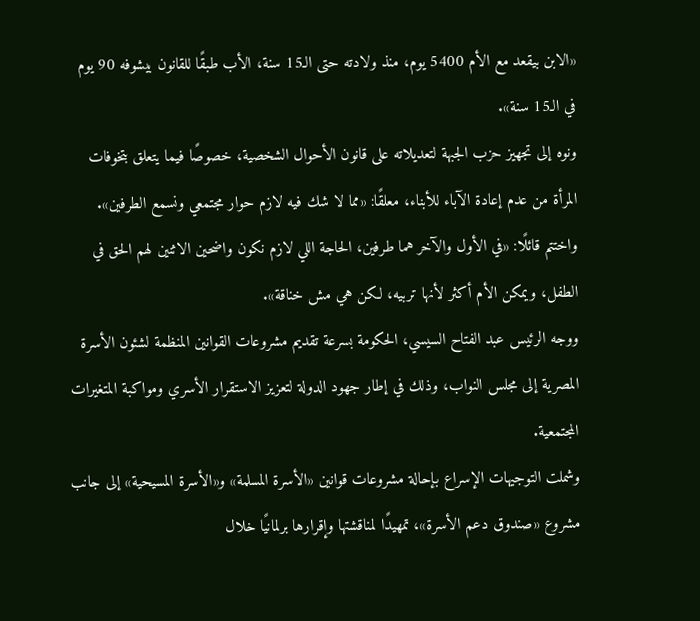«الابن بيقعد مع الأم 5400 يوم، منذ ولادته حتى الـ15 سنة، الأب طبقًا للقانون بيشوفه 90 يوم في الـ15 سنة».
ونوه إلى تجهيز حزب الجبهة لتعديلاته على قانون الأحوال الشخصية، خصوصًا فيما يتعلق بتخوفات المرأة من عدم إعادة الآباء للأبناء، معلقًا: «مما لا شك فيه لازم حوار مجتمعي ونسمع الطرفين».
واختتم قائلًا: «في الأول والآخر هما طرفين، الحاجة اللي لازم نكون واضحين الاثنين لهم الحق في الطفل، ويمكن الأم أكثر لأنها تربيه، لكن هي مش خناقة».
ووجه الرئيس عبد الفتاح السيسي، الحكومة بسرعة تقديم مشروعات القوانين المنظمة لشئون الأسرة المصرية إلى مجلس النواب، وذلك في إطار جهود الدولة لتعزيز الاستقرار الأسري ومواكبة المتغيرات المجتمعية.
وشملت التوجيهات الإسراع بإحالة مشروعات قوانين «الأسرة المسلمة» و«الأسرة المسيحية» إلى جانب مشروع «صندوق دعم الأسرة»، تمهيدًا لمناقشتها وإقرارها برلمانيًا خلال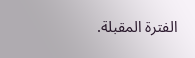الفترة المقبلة.